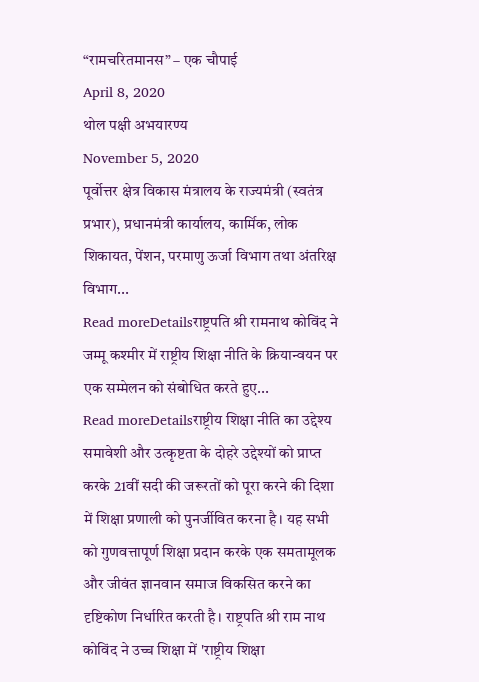“रामचरितमानस” – एक चौपाई
April 8, 2020
थोल पक्षी अभयारण्य
November 5, 2020
पूर्वोत्तर क्षेत्र विकास मंत्रालय के राज्यमंत्री (स्वतंत्र प्रभार), प्रधानमंत्री कार्यालय, कार्मिक, लोक शिकायत, पेंशन, परमाणु ऊर्जा विभाग तथा अंतरिक्ष विभाग...
Read moreDetailsराष्ट्रपति श्री रामनाथ कोविंद ने जम्मू कश्मीर में राष्ट्रीय शिक्षा नीति के क्रियान्वयन पर एक सम्मेलन को संबोधित करते हुए...
Read moreDetailsराष्ट्रीय शिक्षा नीति का उद्देश्य समावेशी और उत्कृष्टता के दोहरे उद्देश्यों को प्राप्त करके 21वीं सदी की जरूरतों को पूरा करने की दिशा में शिक्षा प्रणाली को पुनर्जीवित करना है। यह सभी को गुणवत्तापूर्ण शिक्षा प्रदान करके एक समतामूलक और जीवंत ज्ञानवान समाज विकसित करने का दृष्टिकोण निर्धारित करती है। राष्ट्रपति श्री राम नाथ कोविंद ने उच्च शिक्षा में 'राष्ट्रीय शिक्षा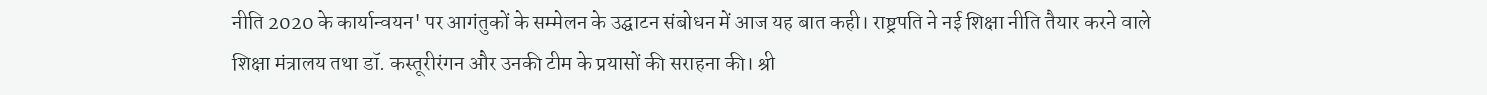नीति 2020 के कार्यान्वयन' पर आगंतुकों के सम्मेलन के उद्घाटन संबोधन में आज यह बात कही। राष्ट्रपति ने नई शिक्षा नीति तैयार करने वाले शिक्षा मंत्रालय तथा डॉ. कस्तूरीरंगन और उनकी टीम के प्रयासों की सराहना की। श्री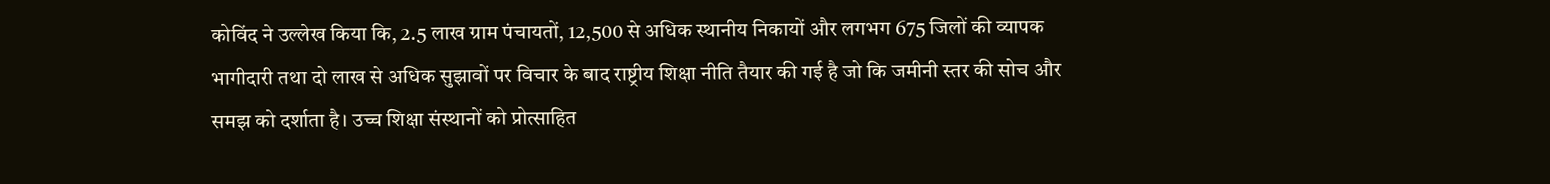कोविंद ने उल्लेख किया कि, 2.5 लाख ग्राम पंचायतों, 12,500 से अधिक स्थानीय निकायों और लगभग 675 जिलों की व्यापक भागीदारी तथा दो लाख से अधिक सुझावों पर विचार के बाद राष्ट्रीय शिक्षा नीति तैयार की गई है जो कि जमीनी स्तर की सोच और समझ को दर्शाता है। उच्च शिक्षा संस्थानों को प्रोत्साहित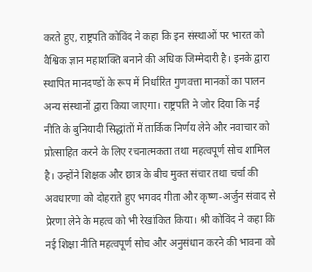करते हुए, राष्ट्रपति कोविंद ने कहा कि इन संस्थाओं पर भारत को वैश्विक ज्ञान महाशक्ति बनाने की अधिक जिम्मेदारी है। इनके द्वारा स्थापित मानदण्डों के रूप में निर्धारित गुणवत्ता मानकों का पालन अन्य संस्थानों द्वारा किया जाएगा। राष्ट्रपति ने जोर दिया कि नई नीति के बुनियादी सिद्धांतों में तार्किक निर्णय लेने और नवाचार को प्रोत्साहित करने के लिए रचनात्मकता तथा महत्वपूर्ण सोच शामिल है। उन्होंने शिक्षक और छात्र के बीच मुक्त संचार तथा चर्चा की अवधारणा को दोहराते हुए भगवद गीता और कृष्ण-अर्जुन संवाद से प्रेरणा लेने के महत्व को भी रेखांकित किया। श्री कोविंद ने कहा कि नई शिक्षा नीति महत्वपूर्ण सोच और अनुसंधान करने की भावना को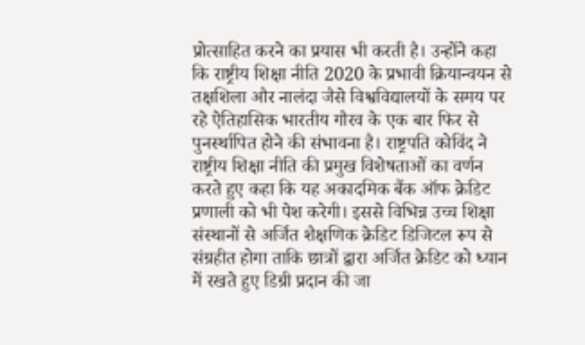प्रोत्साहित करने का प्रयास भी करती है। उन्होंने कहा कि राष्ट्रीय शिक्षा नीति 2020 के प्रभावी क्रियान्वयन से तक्षशिला और नालंदा जैसे विश्वविद्यालयों के समय पर रहे ऐतिहासिक भारतीय गौरव के एक बार फिर से पुनर्स्थापित होने की संभावना है। राष्ट्रपति कोविंद ने राष्ट्रीय शिक्षा नीति की प्रमुख विशेषताओं का वर्णन करते हुए कहा कि यह अकादमिक बैंक ऑफ क्रेडिट प्रणाली को भी पेश करेगी। इससे विभिन्न उच्च शिक्षा संस्थानों से अर्जित शैक्षणिक क्रेडिट डिजिटल रूप से संग्रहीत होगा ताकि छात्रों द्वारा अर्जित क्रेडिट को ध्यान में रखते हुए डिग्री प्रदान की जा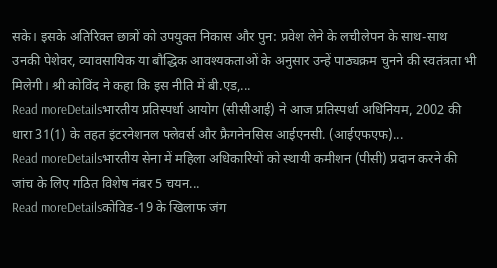सके। इसके अतिरिक्त छात्रों को उपयुक्त निकास और पुन: प्रवेश लेने के लचीलेपन के साथ-साथ उनकी पेशेवर, व्यावसायिक या बौद्धिक आवश्यकताओं के अनुसार उन्हें पाठ्यक्रम चुनने की स्वतंत्रता भी मिलेगी। श्री कोविंद ने कहा कि इस नीति में बी.एड,...
Read moreDetailsभारतीय प्रतिस्पर्धा आयोग (सीसीआई) ने आज प्रतिस्पर्धा अधिनियम, 2002 की धारा 31(1) के तहत इंटरनेशनल फ्लेवर्स और फ्रैगनेनसिस आईएनसी. (आईएफएफ)...
Read moreDetailsभारतीय सेना में महिला अधिकारियों को स्थायी कमीशन (पीसी) प्रदान करने की जांच के लिए गठित विशेष नंबर 5 चयन...
Read moreDetailsकोविड-19 के खिलाफ जंग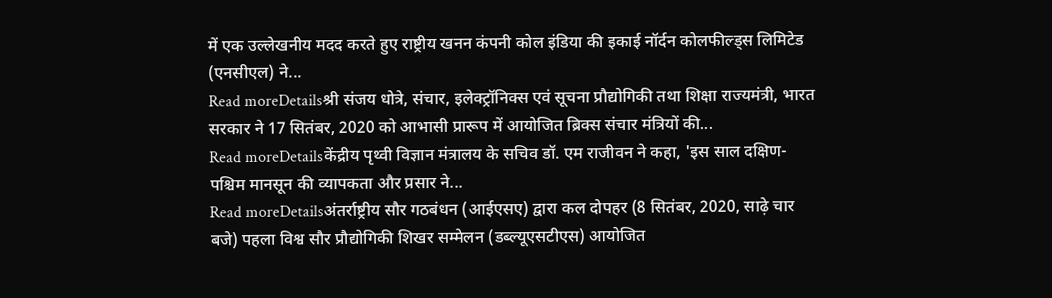में एक उल्लेखनीय मदद करते हुए राष्ट्रीय खनन कंपनी कोल इंडिया की इकाई नॉर्दन कोलफील्ड्स लिमिटेड (एनसीएल) ने...
Read moreDetailsश्री संजय धोत्रे, संचार, इलेक्ट्रॉनिक्स एवं सूचना प्रौद्योगिकी तथा शिक्षा राज्यमंत्री, भारत सरकार ने 17 सितंबर, 2020 को आभासी प्रारूप में आयोजित ब्रिक्स संचार मंत्रियों की...
Read moreDetailsकेंद्रीय पृथ्वी विज्ञान मंत्रालय के सचिव डॉ. एम राजीवन ने कहा, 'इस साल दक्षिण-पश्चिम मानसून की व्यापकता और प्रसार ने...
Read moreDetailsअंतर्राष्ट्रीय सौर गठबंधन (आईएसए) द्वारा कल दोपहर (8 सितंबर, 2020, साढ़े चार बजे) पहला विश्व सौर प्रौद्योगिकी शिखर सम्मेलन (डब्ल्यूएसटीएस) आयोजित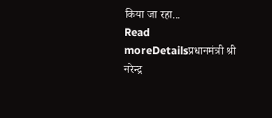किया जा रहा...
Read moreDetailsप्रधानमंत्री श्री नरेन्द्र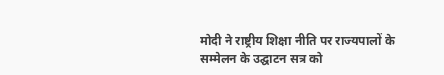मोदी ने राष्ट्रीय शिक्षा नीति पर राज्यपालों के सम्मेलन के उद्घाटन सत्र को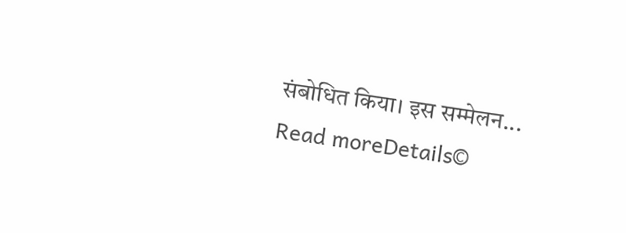संबोधित किया। इस सम्मेलन...
Read moreDetails©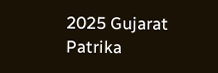2025 Gujarat Patrika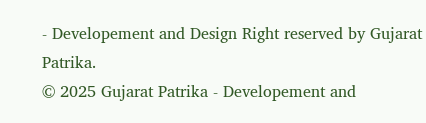- Developement and Design Right reserved by Gujarat Patrika.
© 2025 Gujarat Patrika - Developement and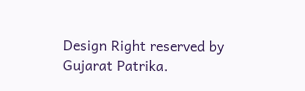Design Right reserved by Gujarat Patrika.